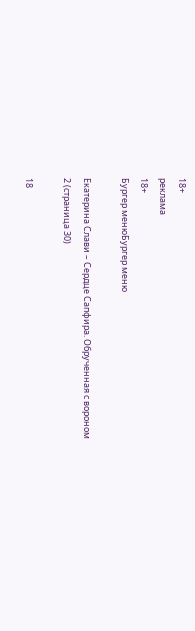18+
реклама
18+
Бургер менюБургер меню

Екатерина Слави – Сердце Сапфира. Обрученная с вороном 2 (страница 30)

18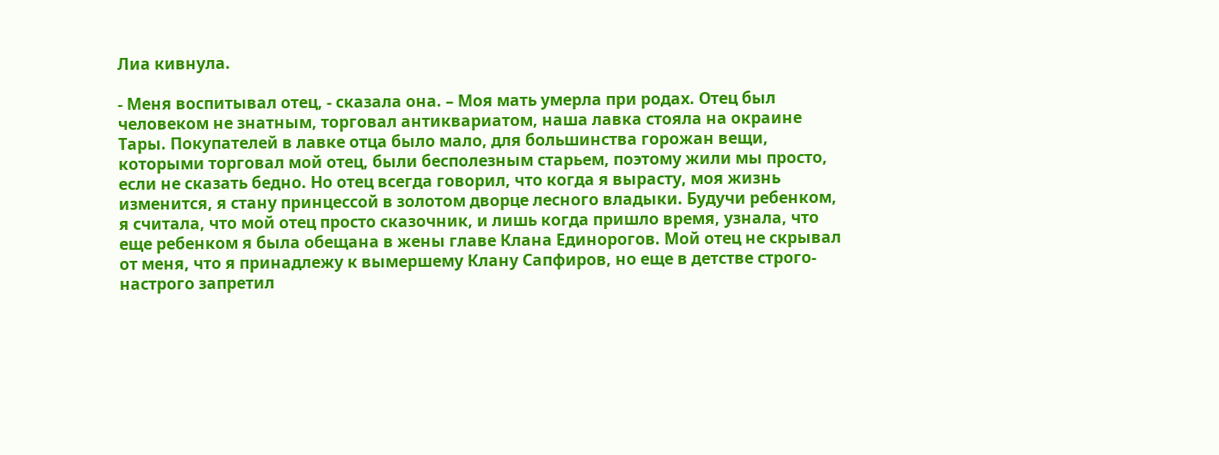Лиа кивнула.

- Меня воспитывал отец, - сказала она. – Моя мать умерла при родах. Отец был человеком не знатным, торговал антиквариатом, наша лавка стояла на окраине Тары. Покупателей в лавке отца было мало, для большинства горожан вещи, которыми торговал мой отец, были бесполезным старьем, поэтому жили мы просто, если не сказать бедно. Но отец всегда говорил, что когда я вырасту, моя жизнь изменится, я стану принцессой в золотом дворце лесного владыки. Будучи ребенком, я считала, что мой отец просто сказочник, и лишь когда пришло время, узнала, что еще ребенком я была обещана в жены главе Клана Единорогов. Мой отец не скрывал от меня, что я принадлежу к вымершему Клану Сапфиров, но еще в детстве строго-настрого запретил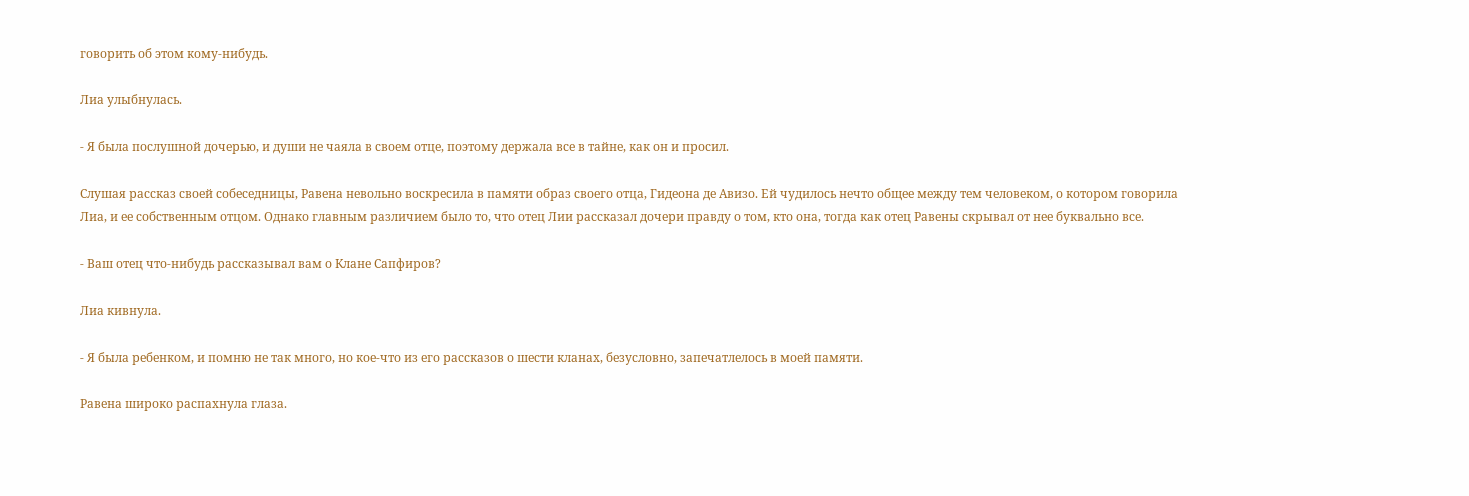говорить об этом кому-нибудь.

Лиа улыбнулась.

- Я была послушной дочерью, и души не чаяла в своем отце, поэтому держала все в тайне, как он и просил.

Слушая рассказ своей собеседницы, Равена невольно воскресила в памяти образ своего отца, Гидеона де Авизо. Ей чудилось нечто общее между тем человеком, о котором говорила Лиа, и ее собственным отцом. Однако главным различием было то, что отец Лии рассказал дочери правду о том, кто она, тогда как отец Равены скрывал от нее буквально все.

- Ваш отец что-нибудь рассказывал вам о Клане Сапфиров?

Лиа кивнула.

- Я была ребенком, и помню не так много, но кое-что из его рассказов о шести кланах, безусловно, запечатлелось в моей памяти.

Равена широко распахнула глаза.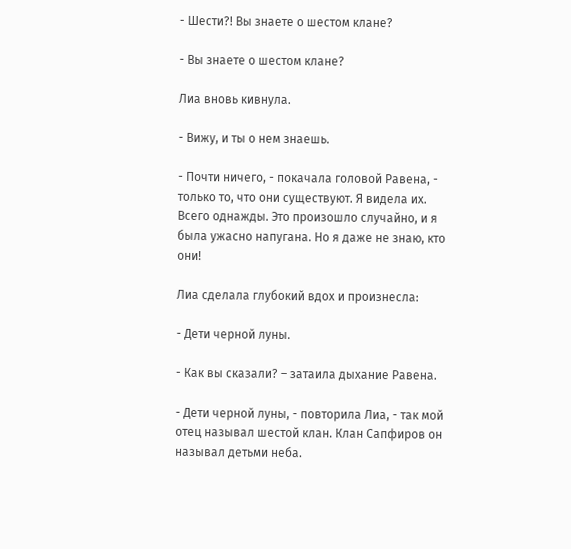- Шести?! Вы знаете о шестом клане?

- Вы знаете о шестом клане?

Лиа вновь кивнула.

- Вижу, и ты о нем знаешь.

- Почти ничего, - покачала головой Равена, - только то, что они существуют. Я видела их. Всего однажды. Это произошло случайно, и я была ужасно напугана. Но я даже не знаю, кто они!

Лиа сделала глубокий вдох и произнесла:

- Дети черной луны.

- Как вы сказали? – затаила дыхание Равена.

- Дети черной луны, - повторила Лиа, - так мой отец называл шестой клан. Клан Сапфиров он называл детьми неба.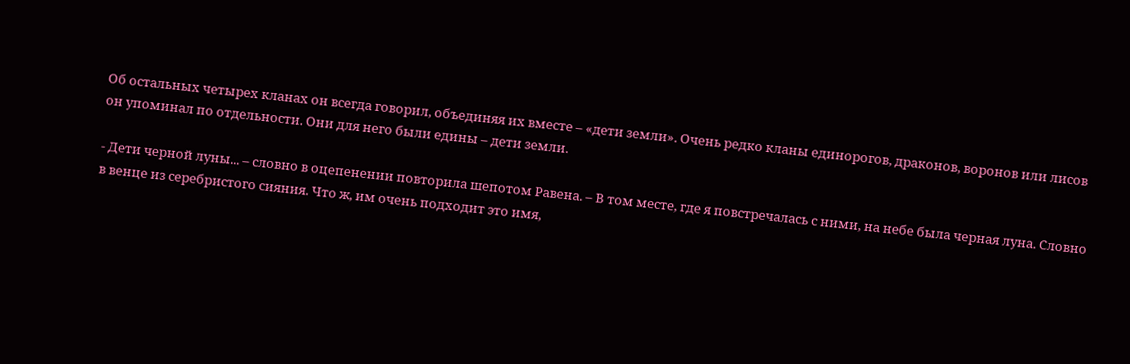Об остальных четырех кланах он всегда говорил, объединяя их вместе – «дети земли». Очень редко кланы единорогов, драконов, воронов или лисов он упоминал по отдельности. Они для него были едины – дети земли.

- Дети черной луны... – словно в оцепенении повторила шепотом Равена. – В том месте, где я повстречалась с ними, на небе была черная луна. Словно в венце из серебристого сияния. Что ж, им очень подходит это имя,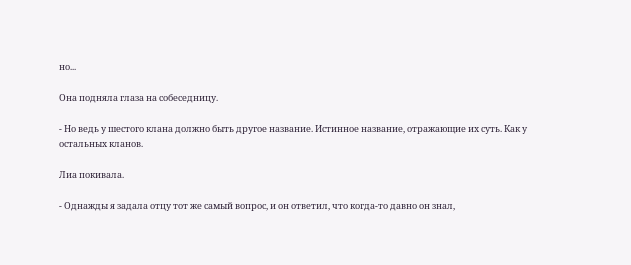но...

Она подняла глаза на собеседницу.

- Но ведь у шестого клана должно быть другое название. Истинное название, отражающие их суть. Как у остальных кланов.

Лиа покивала.

- Однажды я задала отцу тот же самый вопрос, и он ответил, что когда-то давно он знал,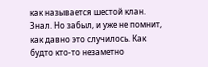как называется шестой клан. Знал. Но забыл, и уже не помнит, как давно это случилось. Как будто кто-то незаметно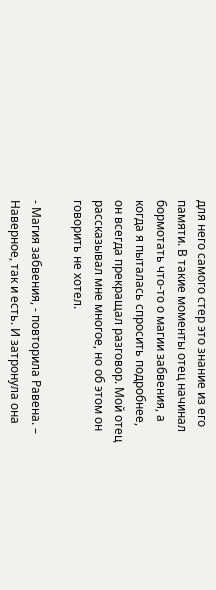для него самого стер это знание из его памяти. В такие моменты отец начинал бормотать что-то о магии забвения, а когда я пыталась спросить подробнее, он всегда прекращал разговор. Мой отец рассказывал мне многое, но об этом он говорить не хотел.

- Магия забвения, - повторила Равена. – Наверное, так и есть. И затронула она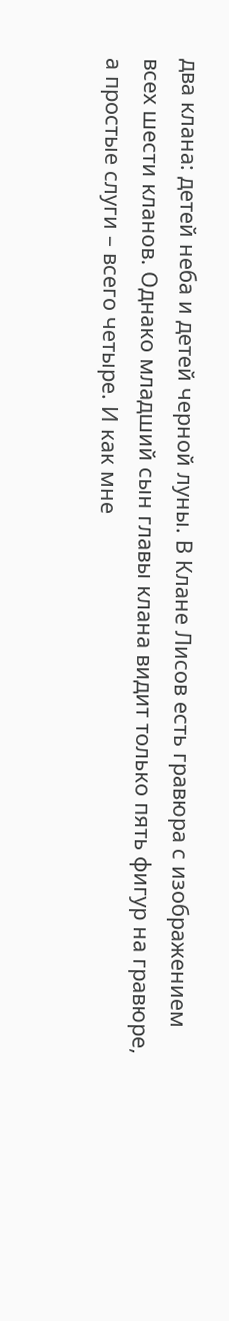два клана: детей неба и детей черной луны. В Клане Лисов есть гравюра с изображением всех шести кланов. Однако младший сын главы клана видит только пять фигур на гравюре, а простые слуги – всего четыре. И как мне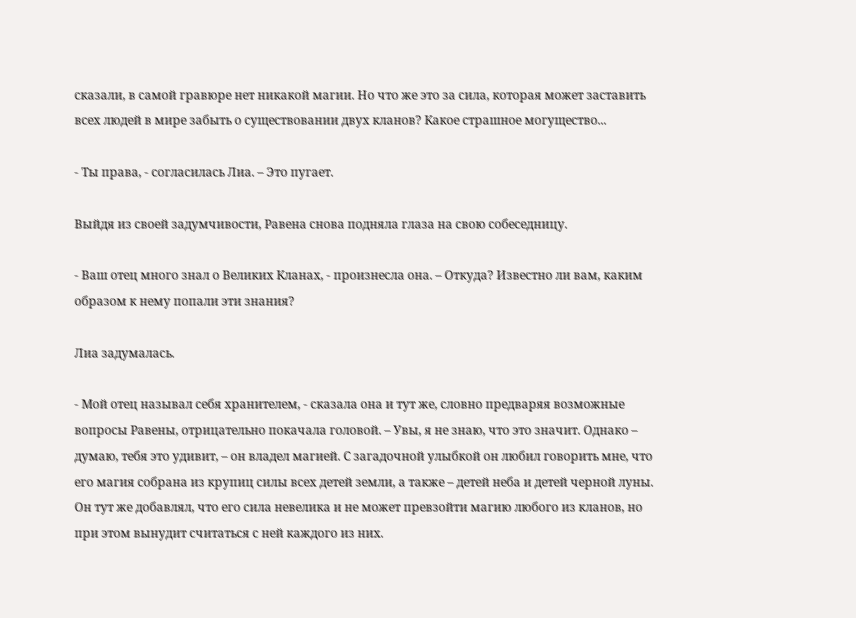сказали, в самой гравюре нет никакой магии. Но что же это за сила, которая может заставить всех людей в мире забыть о существовании двух кланов? Какое страшное могущество...

- Ты права, - согласилась Лиа. – Это пугает.

Выйдя из своей задумчивости, Равена снова подняла глаза на свою собеседницу.

- Ваш отец много знал о Великих Кланах, - произнесла она. – Откуда? Известно ли вам, каким образом к нему попали эти знания?

Лиа задумалась.

- Мой отец называл себя хранителем, - сказала она и тут же, словно предваряя возможные вопросы Равены, отрицательно покачала головой. – Увы, я не знаю, что это значит. Однако – думаю, тебя это удивит, – он владел магией. С загадочной улыбкой он любил говорить мне, что его магия собрана из крупиц силы всех детей земли, а также – детей неба и детей черной луны. Он тут же добавлял, что его сила невелика и не может превзойти магию любого из кланов, но при этом вынудит считаться с ней каждого из них.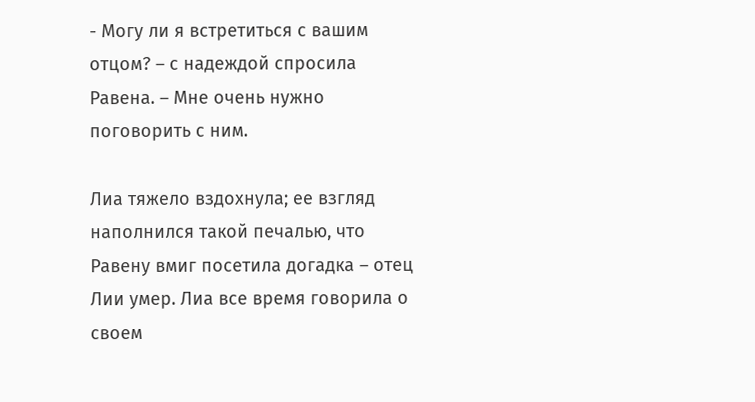- Могу ли я встретиться с вашим отцом? – с надеждой спросила Равена. – Мне очень нужно поговорить с ним.

Лиа тяжело вздохнула; ее взгляд наполнился такой печалью, что Равену вмиг посетила догадка – отец Лии умер. Лиа все время говорила о своем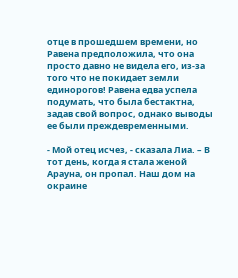отце в прошедшем времени, но Равена предположила, что она просто давно не видела его, из-за того что не покидает земли единорогов! Равена едва успела подумать, что была бестактна, задав свой вопрос, однако выводы ее были преждевременными.

- Мой отец исчез, - сказала Лиа. – В тот день, когда я стала женой Арауна, он пропал. Наш дом на окраине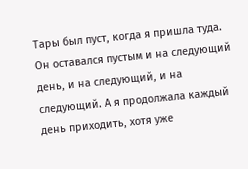Тары был пуст, когда я пришла туда. Он оставался пустым и на следующий день, и на следующий, и на следующий. А я продолжала каждый день приходить, хотя уже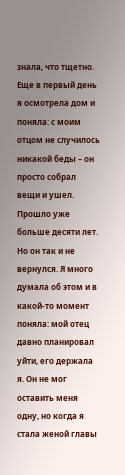знала, что тщетно. Еще в первый день я осмотрела дом и поняла: с моим отцом не случилось никакой беды – он просто собрал вещи и ушел. Прошло уже больше десяти лет. Но он так и не вернулся. Я много думала об этом и в какой-то момент поняла: мой отец давно планировал уйти, его держала я. Он не мог оставить меня одну, но когда я стала женой главы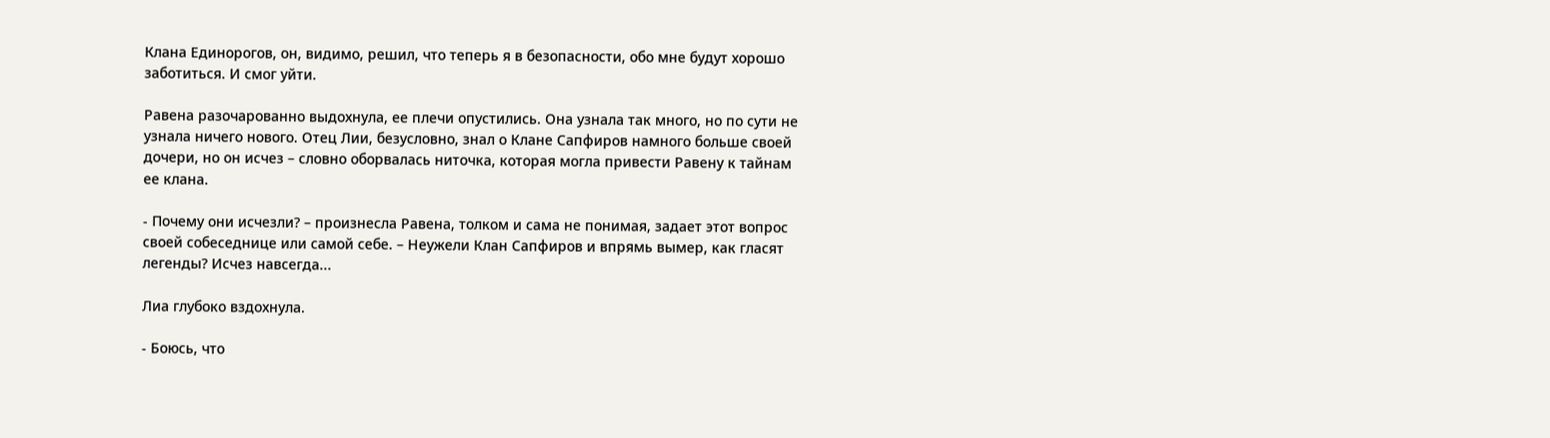Клана Единорогов, он, видимо, решил, что теперь я в безопасности, обо мне будут хорошо заботиться. И смог уйти.

Равена разочарованно выдохнула, ее плечи опустились. Она узнала так много, но по сути не узнала ничего нового. Отец Лии, безусловно, знал о Клане Сапфиров намного больше своей дочери, но он исчез – словно оборвалась ниточка, которая могла привести Равену к тайнам ее клана.

- Почему они исчезли? – произнесла Равена, толком и сама не понимая, задает этот вопрос своей собеседнице или самой себе. – Неужели Клан Сапфиров и впрямь вымер, как гласят легенды? Исчез навсегда...

Лиа глубоко вздохнула.

- Боюсь, что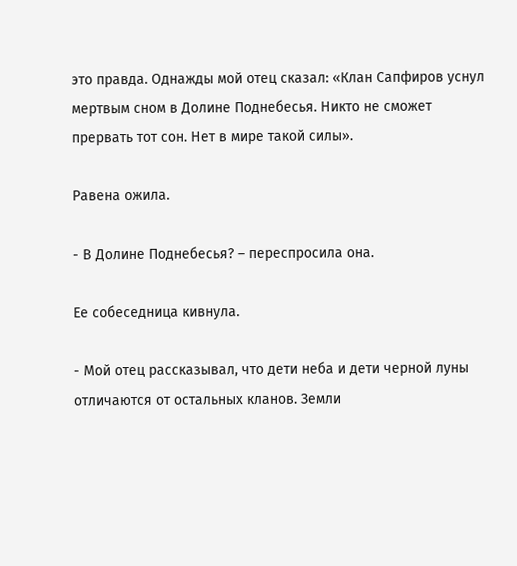это правда. Однажды мой отец сказал: «Клан Сапфиров уснул мертвым сном в Долине Поднебесья. Никто не сможет прервать тот сон. Нет в мире такой силы».

Равена ожила.

- В Долине Поднебесья? – переспросила она.

Ее собеседница кивнула.

- Мой отец рассказывал, что дети неба и дети черной луны отличаются от остальных кланов. Земли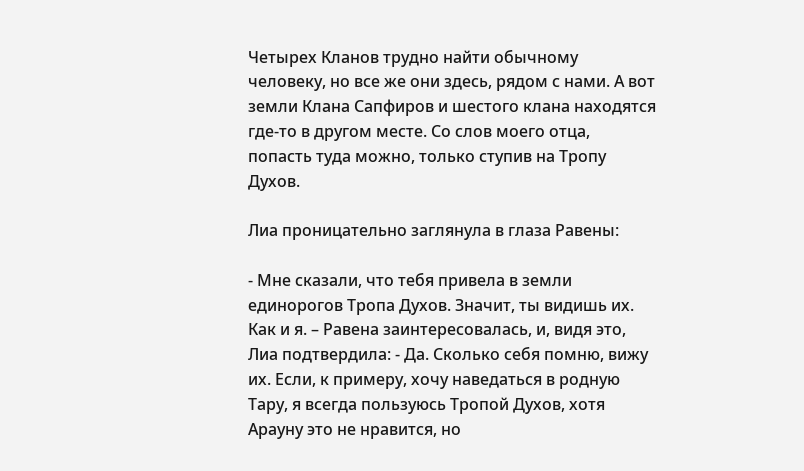Четырех Кланов трудно найти обычному человеку, но все же они здесь, рядом с нами. А вот земли Клана Сапфиров и шестого клана находятся где-то в другом месте. Со слов моего отца, попасть туда можно, только ступив на Тропу Духов.

Лиа проницательно заглянула в глаза Равены:

- Мне сказали, что тебя привела в земли единорогов Тропа Духов. Значит, ты видишь их. Как и я. – Равена заинтересовалась, и, видя это, Лиа подтвердила: - Да. Сколько себя помню, вижу их. Если, к примеру, хочу наведаться в родную Тару, я всегда пользуюсь Тропой Духов, хотя Арауну это не нравится, но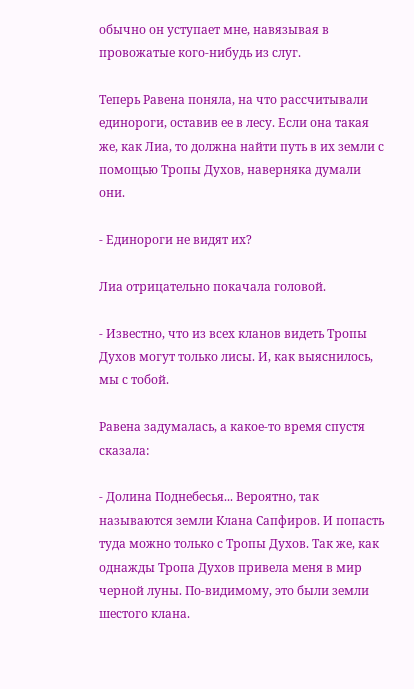обычно он уступает мне, навязывая в провожатые кого-нибудь из слуг.

Теперь Равена поняла, на что рассчитывали единороги, оставив ее в лесу. Если она такая же, как Лиа, то должна найти путь в их земли с помощью Тропы Духов, наверняка думали они.

- Единороги не видят их?

Лиа отрицательно покачала головой.

- Известно, что из всех кланов видеть Тропы Духов могут только лисы. И, как выяснилось, мы с тобой.

Равена задумалась, а какое-то время спустя сказала:

- Долина Поднебесья... Вероятно, так называются земли Клана Сапфиров. И попасть туда можно только с Тропы Духов. Так же, как однажды Тропа Духов привела меня в мир черной луны. По-видимому, это были земли шестого клана.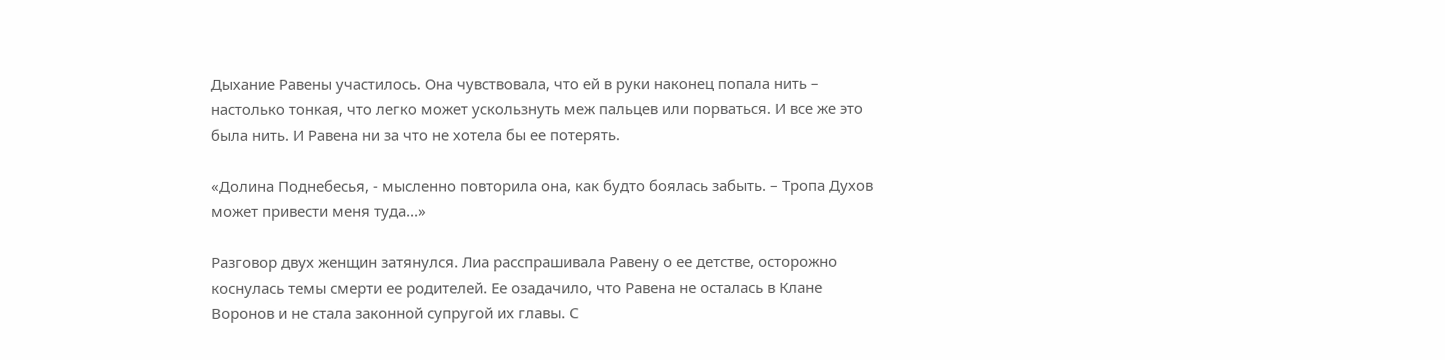Дыхание Равены участилось. Она чувствовала, что ей в руки наконец попала нить – настолько тонкая, что легко может ускользнуть меж пальцев или порваться. И все же это была нить. И Равена ни за что не хотела бы ее потерять.

«Долина Поднебесья, - мысленно повторила она, как будто боялась забыть. – Тропа Духов может привести меня туда...»

Разговор двух женщин затянулся. Лиа расспрашивала Равену о ее детстве, осторожно коснулась темы смерти ее родителей. Ее озадачило, что Равена не осталась в Клане Воронов и не стала законной супругой их главы. С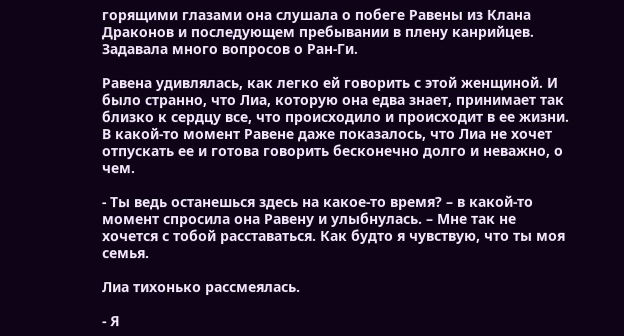горящими глазами она слушала о побеге Равены из Клана Драконов и последующем пребывании в плену канрийцев. Задавала много вопросов о Ран-Ги.

Равена удивлялась, как легко ей говорить с этой женщиной. И было странно, что Лиа, которую она едва знает, принимает так близко к сердцу все, что происходило и происходит в ее жизни. В какой-то момент Равене даже показалось, что Лиа не хочет отпускать ее и готова говорить бесконечно долго и неважно, о чем.

- Ты ведь останешься здесь на какое-то время? – в какой-то момент спросила она Равену и улыбнулась. – Мне так не хочется с тобой расставаться. Как будто я чувствую, что ты моя семья.

Лиа тихонько рассмеялась.

- Я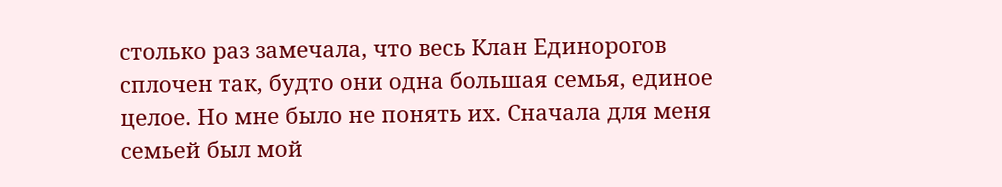столько раз замечала, что весь Клан Единорогов сплочен так, будто они одна большая семья, единое целое. Но мне было не понять их. Сначала для меня семьей был мой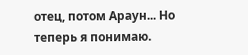отец, потом Араун... Но теперь я понимаю.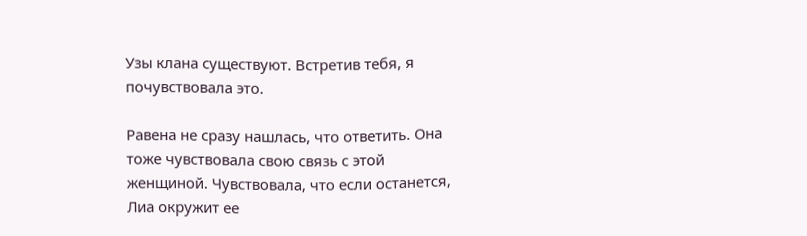Узы клана существуют. Встретив тебя, я почувствовала это.

Равена не сразу нашлась, что ответить. Она тоже чувствовала свою связь с этой женщиной. Чувствовала, что если останется, Лиа окружит ее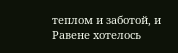теплом и заботой, и Равене хотелось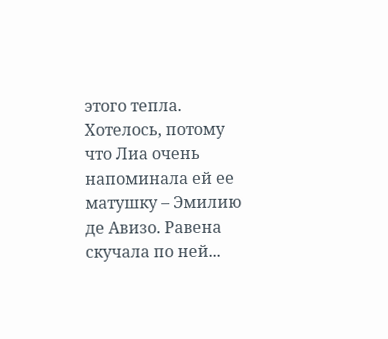этого тепла. Хотелось, потому что Лиа очень напоминала ей ее матушку – Эмилию де Авизо. Равена скучала по ней...